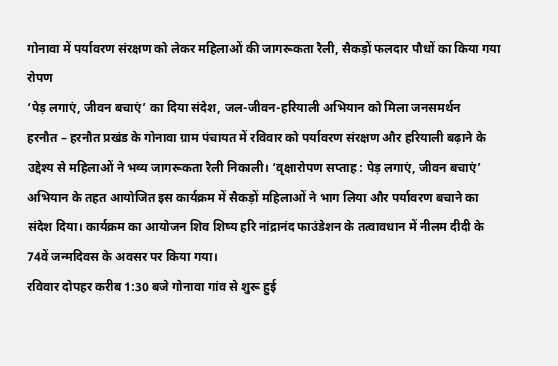गोनावा में पर्यावरण संरक्षण को लेकर महिलाओं की जागरूकता रैली, सैकड़ों फलदार पौधों का किया गया रोपण
‘पेड़ लगाएं, जीवन बचाएं’ का दिया संदेश, जल-जीवन-हरियाली अभियान को मिला जनसमर्थन
हरनौत – हरनौत प्रखंड के गोनावा ग्राम पंचायत में रविवार को पर्यावरण संरक्षण और हरियाली बढ़ाने के उद्देश्य से महिलाओं ने भव्य जागरूकता रैली निकाली। ‘वृक्षारोपण सप्ताह : पेड़ लगाएं, जीवन बचाएं’ अभियान के तहत आयोजित इस कार्यक्रम में सैकड़ों महिलाओं ने भाग लिया और पर्यावरण बचाने का संदेश दिया। कार्यक्रम का आयोजन शिव शिष्य हरि नांद्रानंद फाउंडेशन के तत्वावधान में नीलम दीदी के 74वें जन्मदिवस के अवसर पर किया गया।
रविवार दोपहर करीब 1:30 बजे गोनावा गांव से शुरू हुई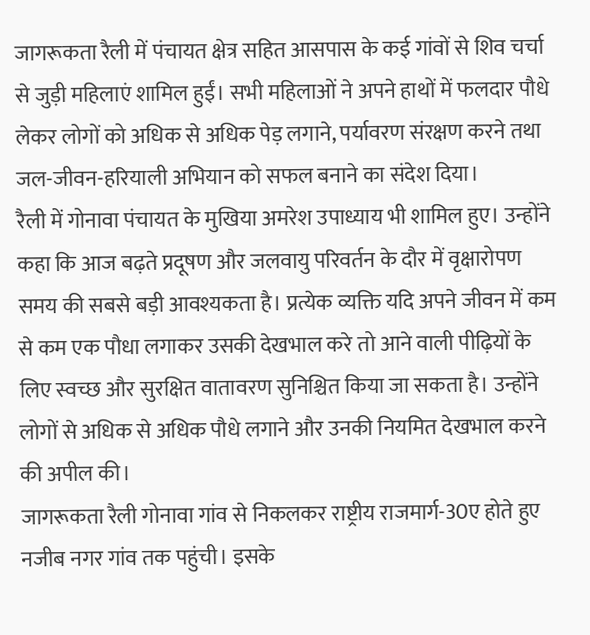जागरूकता रैली में पंचायत क्षेत्र सहित आसपास के कई गांवों से शिव चर्चा से जुड़ी महिलाएं शामिल हुईं। सभी महिलाओं ने अपने हाथों में फलदार पौधे लेकर लोगों को अधिक से अधिक पेड़ लगाने, पर्यावरण संरक्षण करने तथा जल-जीवन-हरियाली अभियान को सफल बनाने का संदेश दिया।
रैली में गोनावा पंचायत के मुखिया अमरेश उपाध्याय भी शामिल हुए। उन्होंने कहा कि आज बढ़ते प्रदूषण और जलवायु परिवर्तन के दौर में वृक्षारोपण समय की सबसे बड़ी आवश्यकता है। प्रत्येक व्यक्ति यदि अपने जीवन में कम से कम एक पौधा लगाकर उसकी देखभाल करे तो आने वाली पीढ़ियों के लिए स्वच्छ और सुरक्षित वातावरण सुनिश्चित किया जा सकता है। उन्होंने लोगों से अधिक से अधिक पौधे लगाने और उनकी नियमित देखभाल करने की अपील की।
जागरूकता रैली गोनावा गांव से निकलकर राष्ट्रीय राजमार्ग-30ए होते हुए नजीब नगर गांव तक पहुंची। इसके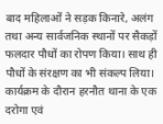बाद महिलाओं ने सड़क किनारे, अलंग तथा अन्य सार्वजनिक स्थानों पर सैकड़ों फलदार पौधों का रोपण किया। साथ ही पौधों के संरक्षण का भी संकल्प लिया।
कार्यक्रम के दौरान हरनौत थाना के एक दरोगा एवं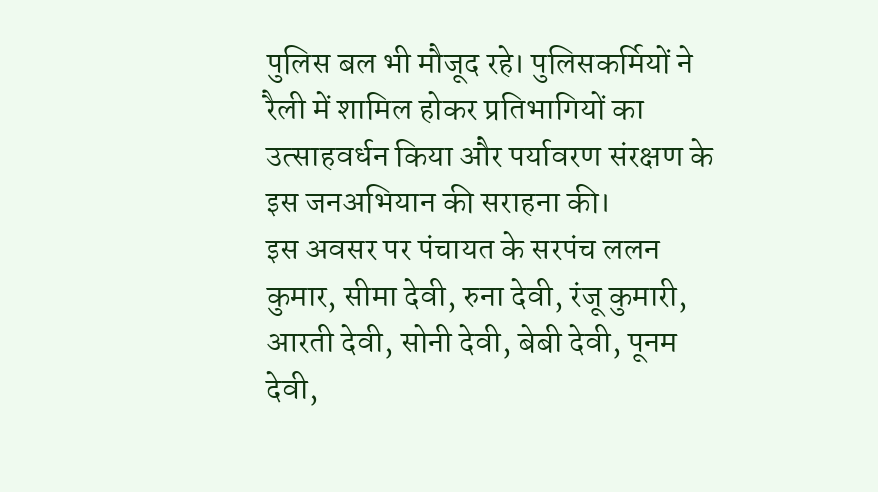पुलिस बल भी मौजूद रहे। पुलिसकर्मियों ने रैली में शामिल होकर प्रतिभागियों का उत्साहवर्धन किया और पर्यावरण संरक्षण के इस जनअभियान की सराहना की।
इस अवसर पर पंचायत के सरपंच ललन कुमार, सीमा देवी, रुना देवी, रंजू कुमारी, आरती देवी, सोनी देवी, बेबी देवी, पूनम देवी,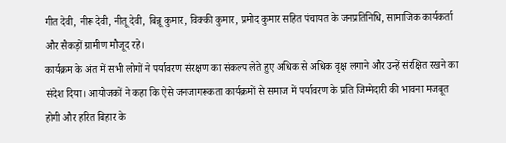गीत देवी, नीरू देवी, नीतू देवी, बिन्नू कुमार, विक्की कुमार, प्रमोद कुमार सहित पंचायत के जनप्रतिनिधि, सामाजिक कार्यकर्ता और सैकड़ों ग्रामीण मौजूद रहे।
कार्यक्रम के अंत में सभी लोगों ने पर्यावरण संरक्षण का संकल्प लेते हुए अधिक से अधिक वृक्ष लगाने और उन्हें संरक्षित रखने का संदेश दिया। आयोजकों ने कहा कि ऐसे जनजागरूकता कार्यक्रमों से समाज में पर्यावरण के प्रति जिम्मेदारी की भावना मजबूत होगी और हरित बिहार के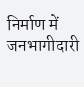निर्माण में जनभागीदारी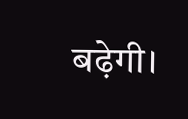बढ़ेगी।